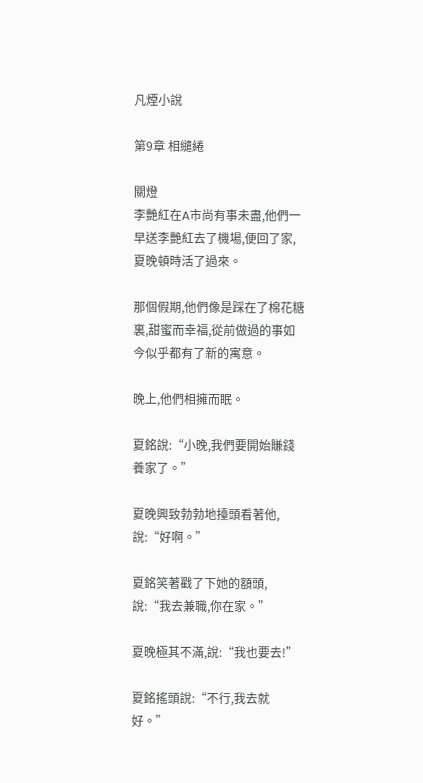凡煙小說

第9章 相繾綣

關燈
李艷紅在A市尚有事未盡,他們一早送李艷紅去了機場,便回了家,夏晚頓時活了過來。

那個假期,他們像是踩在了棉花糖裏,甜蜜而幸福,從前做過的事如今似乎都有了新的寓意。

晚上,他們相擁而眠。

夏銘說:“小晚,我們要開始賺錢養家了。”

夏晚興致勃勃地擡頭看著他,說:“好啊。”

夏銘笑著戳了下她的額頭,說:“我去兼職,你在家。”

夏晚極其不滿,說:“我也要去!”

夏銘搖頭說:“不行,我去就好。”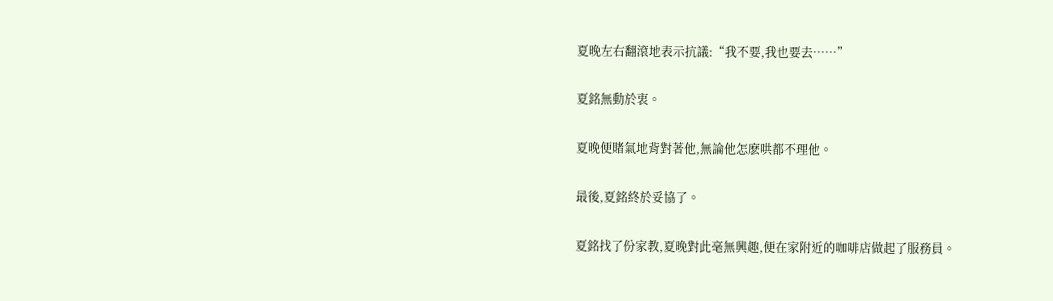夏晚左右翻滾地表示抗議:“我不要,我也要去……”

夏銘無動於衷。

夏晚便賭氣地背對著他,無論他怎麽哄都不理他。

最後,夏銘終於妥協了。

夏銘找了份家教,夏晚對此毫無興趣,便在家附近的咖啡店做起了服務員。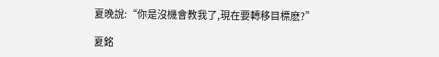夏晚說:“你是沒機會教我了,現在要轉移目標麽?”

夏銘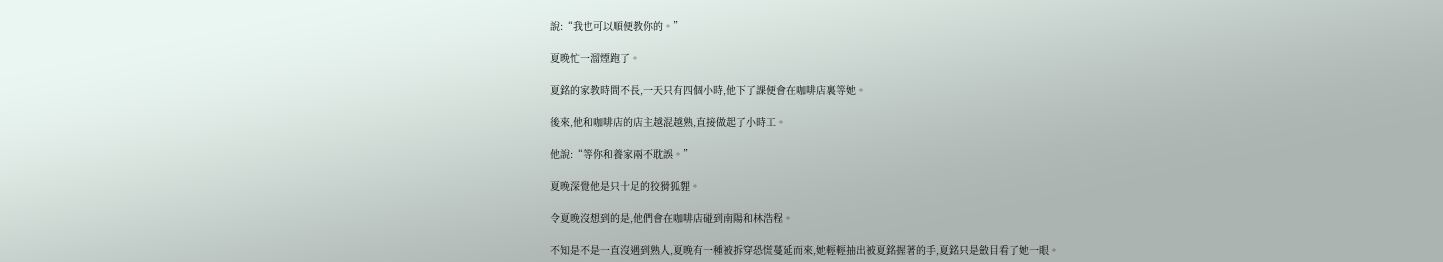說:“我也可以順便教你的。”

夏晚忙一溜煙跑了。

夏銘的家教時間不長,一天只有四個小時,他下了課便會在咖啡店裏等她。

後來,他和咖啡店的店主越混越熟,直接做起了小時工。

他說:“等你和養家兩不耽誤。”

夏晚深覺他是只十足的狡猾狐貍。

令夏晚沒想到的是,他們會在咖啡店碰到南陽和林浩程。

不知是不是一直沒遇到熟人,夏晚有一種被拆穿恐慌蔓延而來,她輕輕抽出被夏銘握著的手,夏銘只是斂目看了她一眼。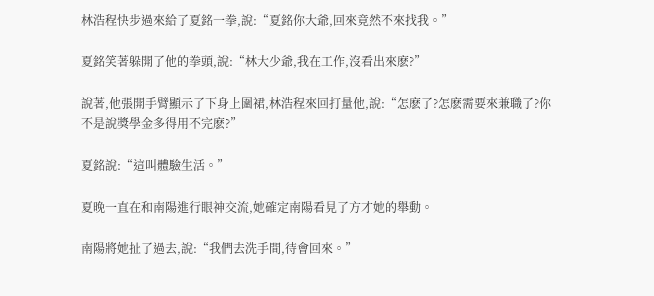林浩程快步過來給了夏銘一拳,說:“夏銘你大爺,回來竟然不來找我。”

夏銘笑著躲開了他的拳頭,說:“林大少爺,我在工作,沒看出來麽?”

說著,他張開手臂顯示了下身上圍裙,林浩程來回打量他,說:“怎麽了?怎麽需要來兼職了?你不是說獎學金多得用不完麽?”

夏銘說:“這叫體驗生活。”

夏晚一直在和南陽進行眼神交流,她確定南陽看見了方才她的舉動。

南陽將她扯了過去,說:“我們去洗手間,待會回來。”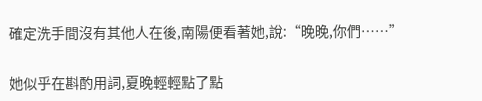確定洗手間沒有其他人在後,南陽便看著她,說:“晚晚,你們……”

她似乎在斟酌用詞,夏晚輕輕點了點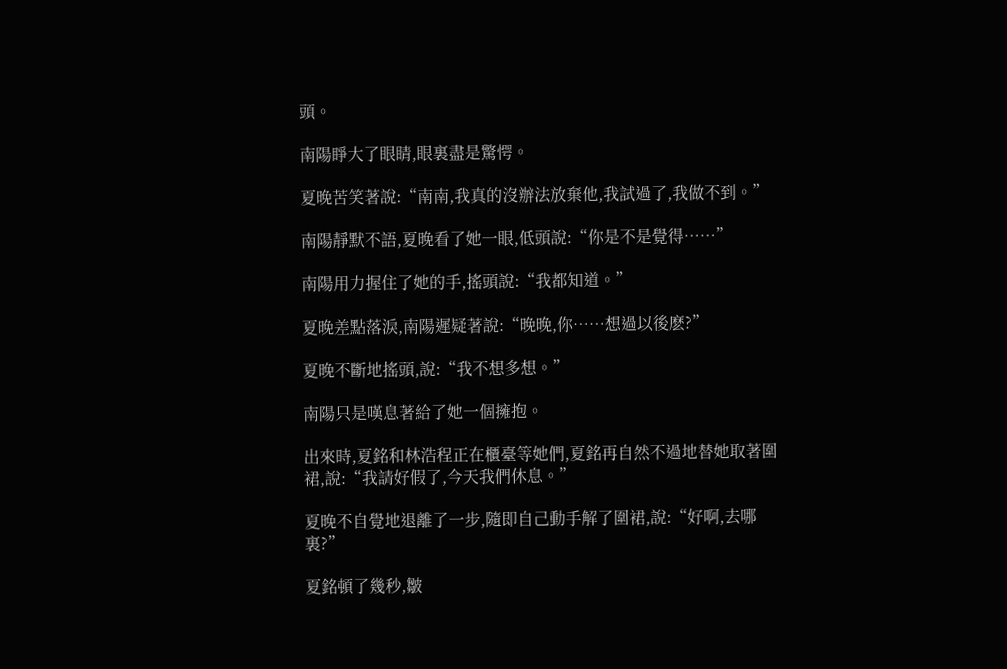頭。

南陽睜大了眼睛,眼裏盡是驚愕。

夏晚苦笑著說:“南南,我真的沒辦法放棄他,我試過了,我做不到。”

南陽靜默不語,夏晚看了她一眼,低頭說:“你是不是覺得……”

南陽用力握住了她的手,搖頭說:“我都知道。”

夏晚差點落淚,南陽遲疑著說:“晚晚,你……想過以後麽?”

夏晚不斷地搖頭,說:“我不想多想。”

南陽只是嘆息著給了她一個擁抱。

出來時,夏銘和林浩程正在櫃臺等她們,夏銘再自然不過地替她取著圍裙,說:“我請好假了,今天我們休息。”

夏晚不自覺地退離了一步,隨即自己動手解了圍裙,說:“好啊,去哪裏?”

夏銘頓了幾秒,皺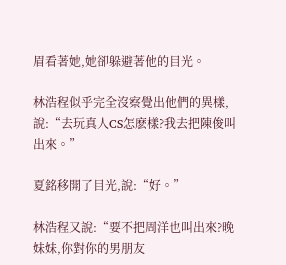眉看著她,她卻躲避著他的目光。

林浩程似乎完全沒察覺出他們的異樣,說:“去玩真人CS怎麽樣?我去把陳俊叫出來。”

夏銘移開了目光,說:“好。”

林浩程又說:“要不把周洋也叫出來?晚妹妹,你對你的男朋友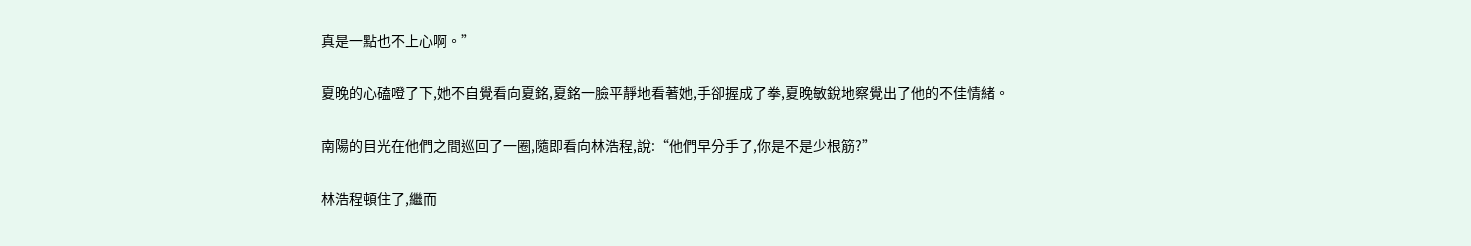真是一點也不上心啊。”

夏晚的心磕噔了下,她不自覺看向夏銘,夏銘一臉平靜地看著她,手卻握成了拳,夏晚敏銳地察覺出了他的不佳情緒。

南陽的目光在他們之間巡回了一圈,隨即看向林浩程,說:“他們早分手了,你是不是少根筋?”

林浩程頓住了,繼而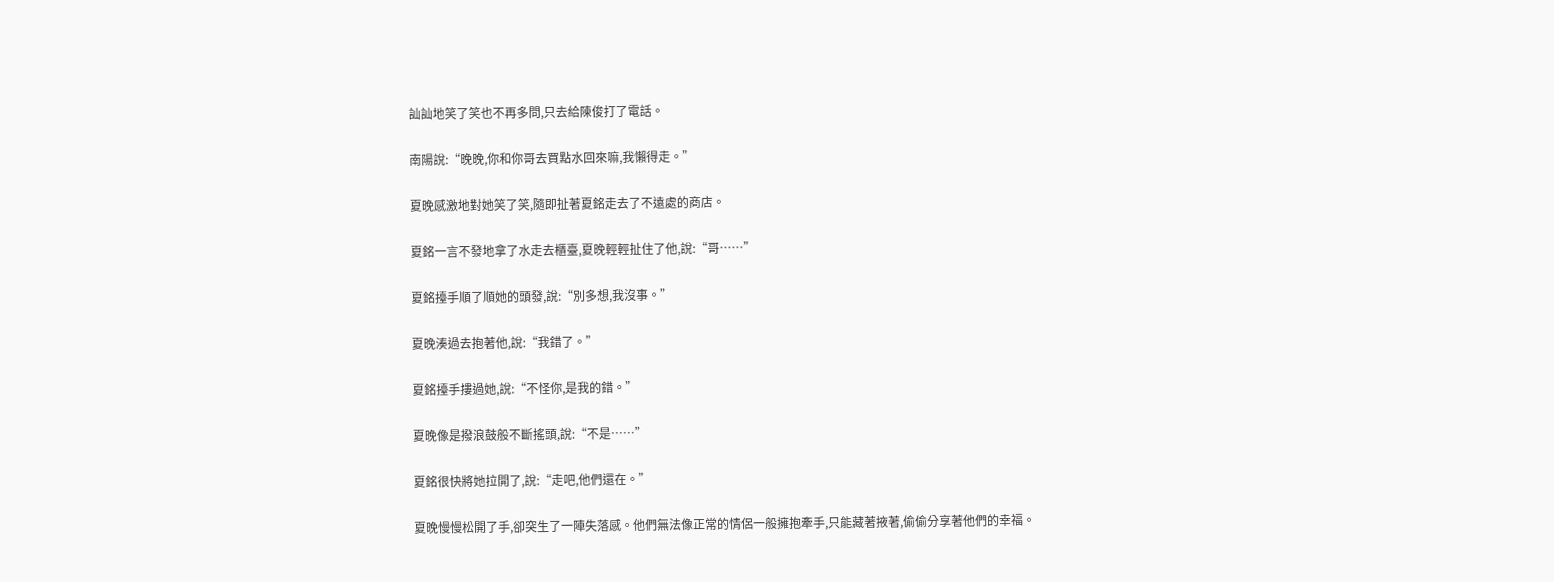訕訕地笑了笑也不再多問,只去給陳俊打了電話。

南陽說:“晚晚,你和你哥去買點水回來嘛,我懶得走。”

夏晚感激地對她笑了笑,隨即扯著夏銘走去了不遠處的商店。

夏銘一言不發地拿了水走去櫃臺,夏晚輕輕扯住了他,說:“哥……”

夏銘擡手順了順她的頭發,說:“別多想,我沒事。”

夏晚湊過去抱著他,說:“我錯了。”

夏銘擡手摟過她,說:“不怪你,是我的錯。”

夏晚像是撥浪鼓般不斷搖頭,說:“不是……”

夏銘很快將她拉開了,說:“走吧,他們還在。”

夏晚慢慢松開了手,卻突生了一陣失落感。他們無法像正常的情侶一般擁抱牽手,只能藏著掖著,偷偷分享著他們的幸福。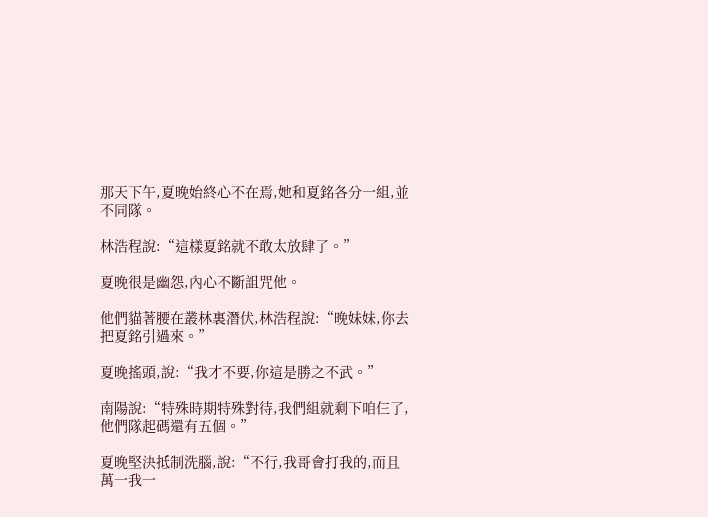那天下午,夏晚始終心不在焉,她和夏銘各分一組,並不同隊。

林浩程說:“這樣夏銘就不敢太放肆了。”

夏晚很是幽怨,內心不斷詛咒他。

他們貓著腰在叢林裏潛伏,林浩程說:“晚妹妹,你去把夏銘引過來。”

夏晚搖頭,說:“我才不要,你這是勝之不武。”

南陽說:“特殊時期特殊對待,我們組就剩下咱仨了,他們隊起碼還有五個。”

夏晚堅決抵制洗腦,說:“不行,我哥會打我的,而且萬一我一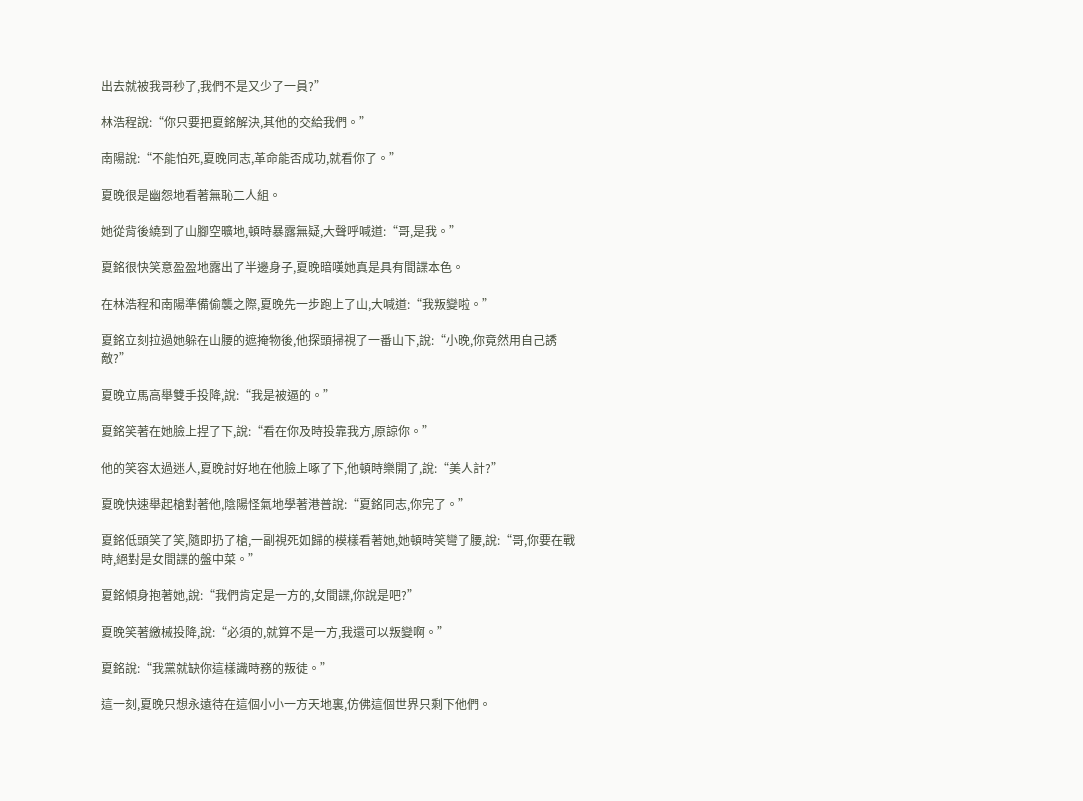出去就被我哥秒了,我們不是又少了一員?”

林浩程說:“你只要把夏銘解決,其他的交給我們。”

南陽說:“不能怕死,夏晚同志,革命能否成功,就看你了。”

夏晚很是幽怨地看著無恥二人組。

她從背後繞到了山腳空曠地,頓時暴露無疑,大聲呼喊道:“哥,是我。”

夏銘很快笑意盈盈地露出了半邊身子,夏晚暗嘆她真是具有間諜本色。

在林浩程和南陽準備偷襲之際,夏晚先一步跑上了山,大喊道:“我叛變啦。”

夏銘立刻拉過她躲在山腰的遮掩物後,他探頭掃視了一番山下,說:“小晚,你竟然用自己誘敵?”

夏晚立馬高舉雙手投降,說:“我是被逼的。”

夏銘笑著在她臉上捏了下,說:“看在你及時投靠我方,原諒你。”

他的笑容太過迷人,夏晚討好地在他臉上啄了下,他頓時樂開了,說:“美人計?”

夏晚快速舉起槍對著他,陰陽怪氣地學著港普說:“夏銘同志,你完了。”

夏銘低頭笑了笑,隨即扔了槍,一副視死如歸的模樣看著她,她頓時笑彎了腰,說:“哥,你要在戰時,絕對是女間諜的盤中菜。”

夏銘傾身抱著她,說:“我們肯定是一方的,女間諜,你說是吧?”

夏晚笑著繳械投降,說:“必須的,就算不是一方,我還可以叛變啊。”

夏銘說:“我黨就缺你這樣識時務的叛徒。”

這一刻,夏晚只想永遠待在這個小小一方天地裏,仿佛這個世界只剩下他們。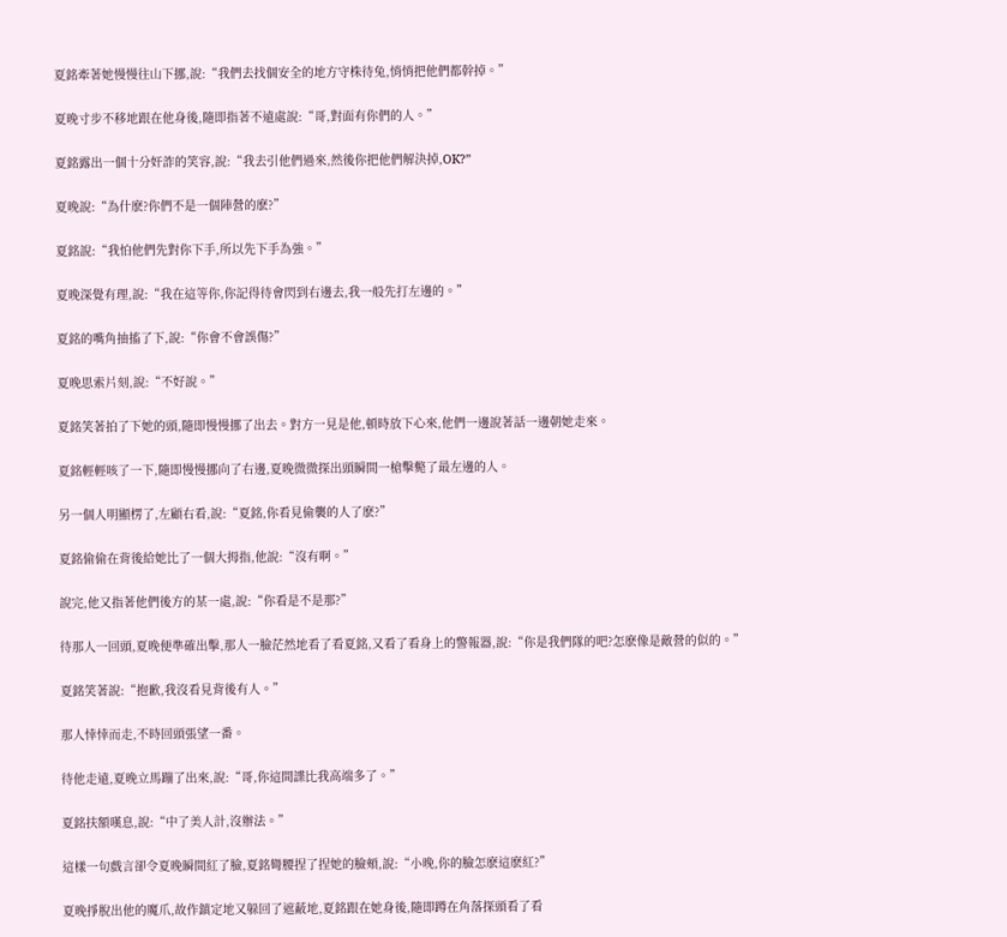夏銘牽著她慢慢往山下挪,說:“我們去找個安全的地方守株待兔,悄悄把他們都幹掉。”

夏晚寸步不移地跟在他身後,隨即指著不遠處說:“哥,對面有你們的人。”

夏銘露出一個十分奸詐的笑容,說:“我去引他們過來,然後你把他們解決掉,OK?”

夏晚說:“為什麽?你們不是一個陣營的麽?”

夏銘說:“我怕他們先對你下手,所以先下手為強。”

夏晚深覺有理,說:“我在這等你,你記得待會閃到右邊去,我一般先打左邊的。”

夏銘的嘴角抽搐了下,說:“你會不會誤傷?”

夏晚思索片刻,說:“不好說。”

夏銘笑著拍了下她的頭,隨即慢慢挪了出去。對方一見是他,頓時放下心來,他們一邊說著話一邊朝她走來。

夏銘輕輕咳了一下,隨即慢慢挪向了右邊,夏晚微微探出頭瞬間一槍擊斃了最左邊的人。

另一個人明顯楞了,左顧右看,說:“夏銘,你看見偷襲的人了麽?”

夏銘偷偷在背後給她比了一個大拇指,他說:“沒有啊。”

說完,他又指著他們後方的某一處,說:“你看是不是那?”

待那人一回頭,夏晚便準確出擊,那人一臉茫然地看了看夏銘,又看了看身上的警報器,說:“你是我們隊的吧?怎麽像是敵營的似的。”

夏銘笑著說:“抱歉,我沒看見背後有人。”

那人悻悻而走,不時回頭張望一番。

待他走遠,夏晚立馬蹦了出來,說:“哥,你這間諜比我高端多了。”

夏銘扶額嘆息,說:“中了美人計,沒辦法。”

這樣一句戲言卻令夏晚瞬間紅了臉,夏銘彎腰捏了捏她的臉頰,說:“小晚,你的臉怎麽這麽紅?”

夏晚掙脫出他的魔爪,故作鎮定地又躲回了遮蔽地,夏銘跟在她身後,隨即蹲在角落探頭看了看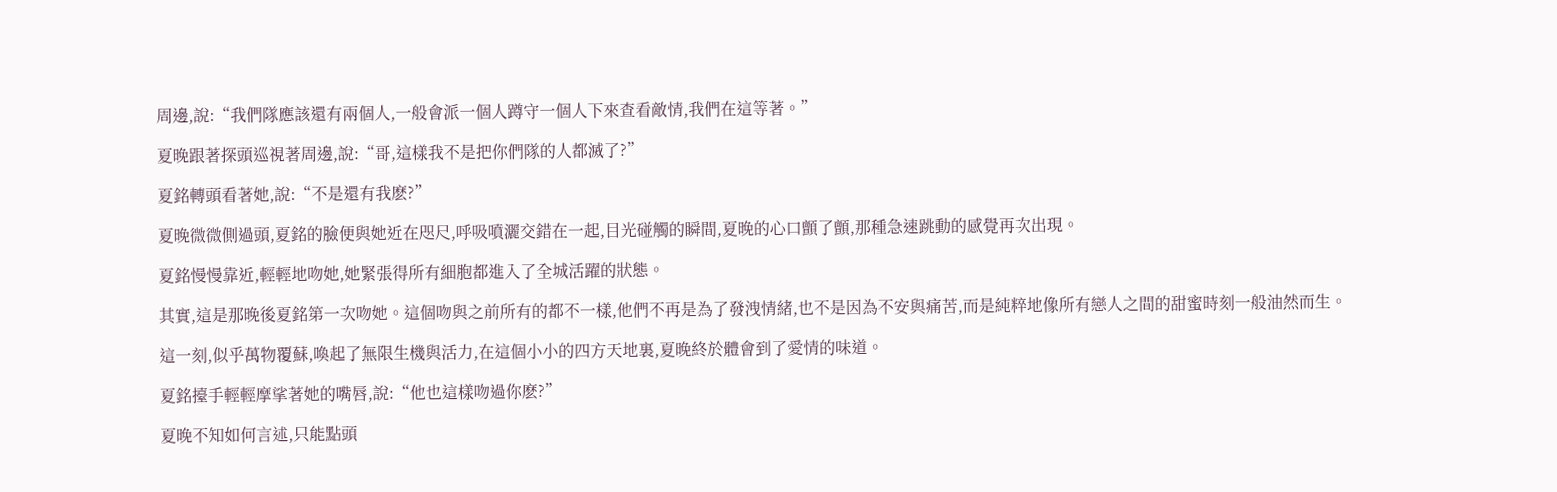周邊,說:“我們隊應該還有兩個人,一般會派一個人蹲守一個人下來查看敵情,我們在這等著。”

夏晚跟著探頭巡視著周邊,說:“哥,這樣我不是把你們隊的人都滅了?”

夏銘轉頭看著她,說:“不是還有我麽?”

夏晚微微側過頭,夏銘的臉便與她近在咫尺,呼吸噴灑交錯在一起,目光碰觸的瞬間,夏晚的心口顫了顫,那種急速跳動的感覺再次出現。

夏銘慢慢靠近,輕輕地吻她,她緊張得所有細胞都進入了全城活躍的狀態。

其實,這是那晚後夏銘第一次吻她。這個吻與之前所有的都不一樣,他們不再是為了發洩情緒,也不是因為不安與痛苦,而是純粹地像所有戀人之間的甜蜜時刻一般油然而生。

這一刻,似乎萬物覆蘇,喚起了無限生機與活力,在這個小小的四方天地裏,夏晚終於體會到了愛情的味道。

夏銘擡手輕輕摩挲著她的嘴唇,說:“他也這樣吻過你麽?”

夏晚不知如何言述,只能點頭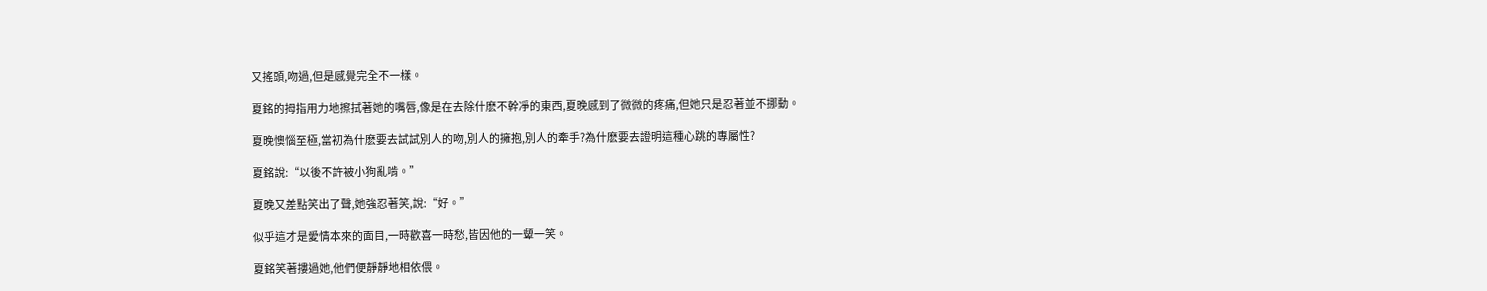又搖頭,吻過,但是感覺完全不一樣。

夏銘的拇指用力地擦拭著她的嘴唇,像是在去除什麽不幹凈的東西,夏晚感到了微微的疼痛,但她只是忍著並不挪動。

夏晚懊惱至極,當初為什麽要去試試別人的吻,別人的擁抱,別人的牽手?為什麽要去證明這種心跳的專屬性?

夏銘說:“以後不許被小狗亂啃。”

夏晚又差點笑出了聲,她強忍著笑,說:“好。”

似乎這才是愛情本來的面目,一時歡喜一時愁,皆因他的一顰一笑。

夏銘笑著摟過她,他們便靜靜地相依偎。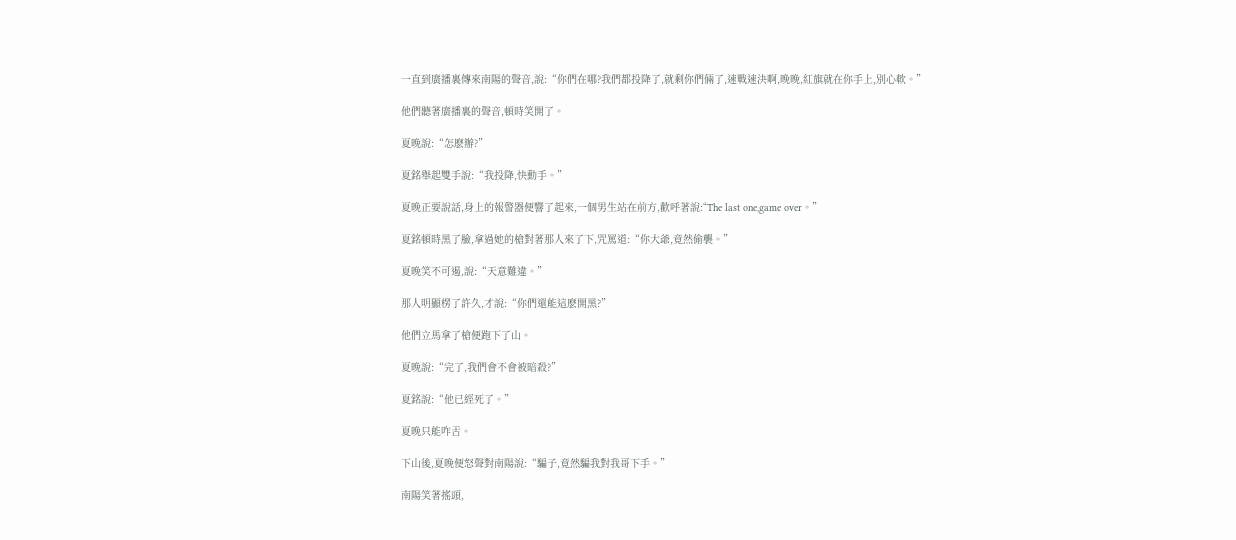一直到廣播裏傳來南陽的聲音,說:“你們在哪?我們都投降了,就剩你們倆了,速戰速決啊,晚晚,紅旗就在你手上,別心軟。”

他們聽著廣播裏的聲音,頓時笑開了。

夏晚說:“怎麽辦?”

夏銘舉起雙手說:“我投降,快動手。”

夏晚正要說話,身上的報警器便響了起來,一個男生站在前方,歡呼著說:“The last one,game over。”

夏銘頓時黑了臉,拿過她的槍對著那人來了下,咒罵道:“你大爺,竟然偷襲。”

夏晚笑不可遏,說:“天意難違。”

那人明顯楞了許久,才說:“你們還能這麽開黑?”

他們立馬拿了槍便跑下了山。

夏晚說:“完了,我們會不會被暗殺?”

夏銘說:“他已經死了。”

夏晚只能咋舌。

下山後,夏晚便怒聲對南陽說:“騙子,竟然騙我對我哥下手。”

南陽笑著搖頭,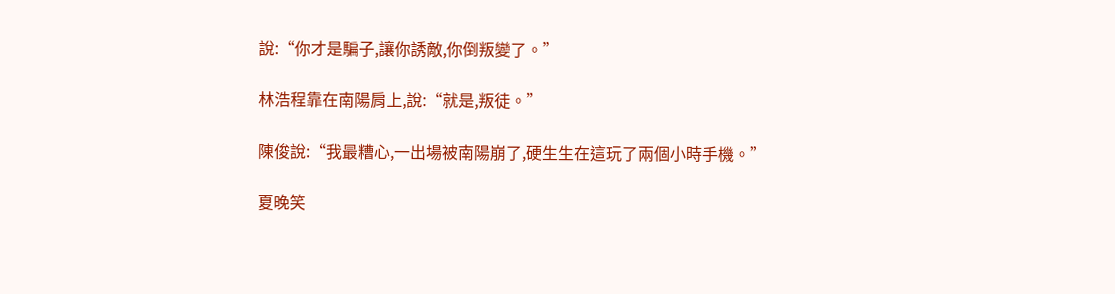說:“你才是騙子,讓你誘敵,你倒叛變了。”

林浩程靠在南陽肩上,說:“就是,叛徒。”

陳俊說:“我最糟心,一出場被南陽崩了,硬生生在這玩了兩個小時手機。”

夏晚笑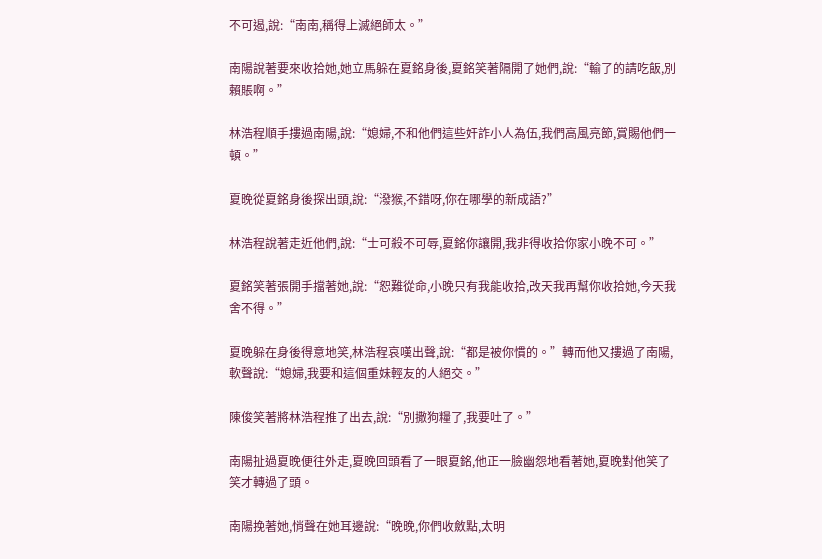不可遏,說:“南南,稱得上滅絕師太。”

南陽說著要來收拾她,她立馬躲在夏銘身後,夏銘笑著隔開了她們,說:“輸了的請吃飯,別賴賬啊。”

林浩程順手摟過南陽,說:“媳婦,不和他們這些奸詐小人為伍,我們高風亮節,賞賜他們一頓。”

夏晚從夏銘身後探出頭,說:“潑猴,不錯呀,你在哪學的新成語?”

林浩程說著走近他們,說:“士可殺不可辱,夏銘你讓開,我非得收拾你家小晚不可。”

夏銘笑著張開手擋著她,說:“恕難從命,小晚只有我能收拾,改天我再幫你收拾她,今天我舍不得。”

夏晚躲在身後得意地笑,林浩程哀嘆出聲,說:“都是被你慣的。”轉而他又摟過了南陽,軟聲說:“媳婦,我要和這個重妹輕友的人絕交。”

陳俊笑著將林浩程推了出去,說:“別撒狗糧了,我要吐了。”

南陽扯過夏晚便往外走,夏晚回頭看了一眼夏銘,他正一臉幽怨地看著她,夏晚對他笑了笑才轉過了頭。

南陽挽著她,悄聲在她耳邊說:“晚晚,你們收斂點,太明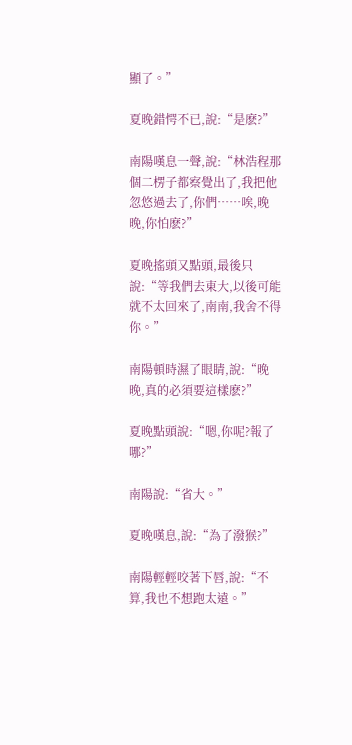顯了。”

夏晚錯愕不已,說:“是麽?”

南陽嘆息一聲,說:“林浩程那個二楞子都察覺出了,我把他忽悠過去了,你們……唉,晚晚,你怕麽?”

夏晚搖頭又點頭,最後只說:“等我們去東大,以後可能就不太回來了,南南,我舍不得你。”

南陽頓時濕了眼睛,說:“晚晚,真的必須要這樣麽?”

夏晚點頭說:“嗯,你呢?報了哪?”

南陽說:“省大。”

夏晚嘆息,說:“為了潑猴?”

南陽輕輕咬著下唇,說:“不算,我也不想跑太遠。”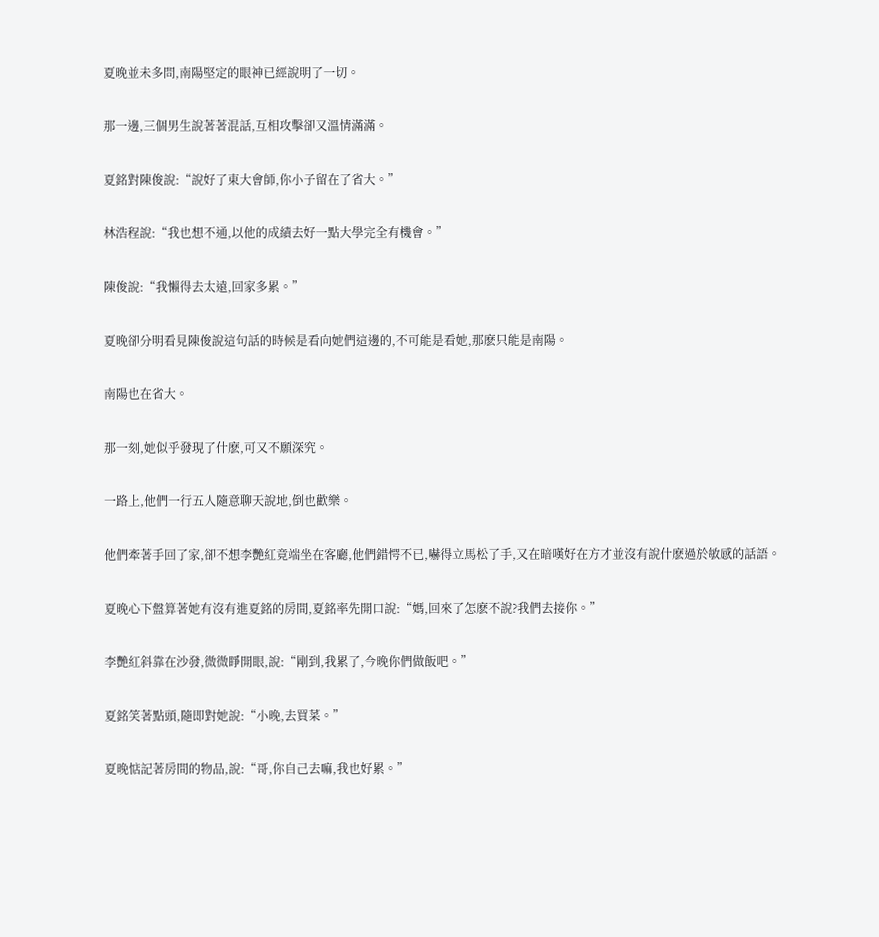夏晚並未多問,南陽堅定的眼神已經說明了一切。

那一邊,三個男生說著著混話,互相攻擊卻又溫情滿滿。

夏銘對陳俊說:“說好了東大會師,你小子留在了省大。”

林浩程說:“我也想不通,以他的成績去好一點大學完全有機會。”

陳俊說:“我懶得去太遠,回家多累。”

夏晚卻分明看見陳俊說這句話的時候是看向她們這邊的,不可能是看她,那麽只能是南陽。

南陽也在省大。

那一刻,她似乎發現了什麽,可又不願深究。

一路上,他們一行五人隨意聊天說地,倒也歡樂。

他們牽著手回了家,卻不想李艷紅竟端坐在客廳,他們錯愕不已,嚇得立馬松了手,又在暗嘆好在方才並沒有說什麽過於敏感的話語。

夏晚心下盤算著她有沒有進夏銘的房間,夏銘率先開口說:“媽,回來了怎麽不說?我們去接你。”

李艷紅斜靠在沙發,微微睜開眼,說:“剛到,我累了,今晚你們做飯吧。”

夏銘笑著點頭,隨即對她說:“小晚,去買菜。”

夏晚惦記著房間的物品,說:“哥,你自己去嘛,我也好累。”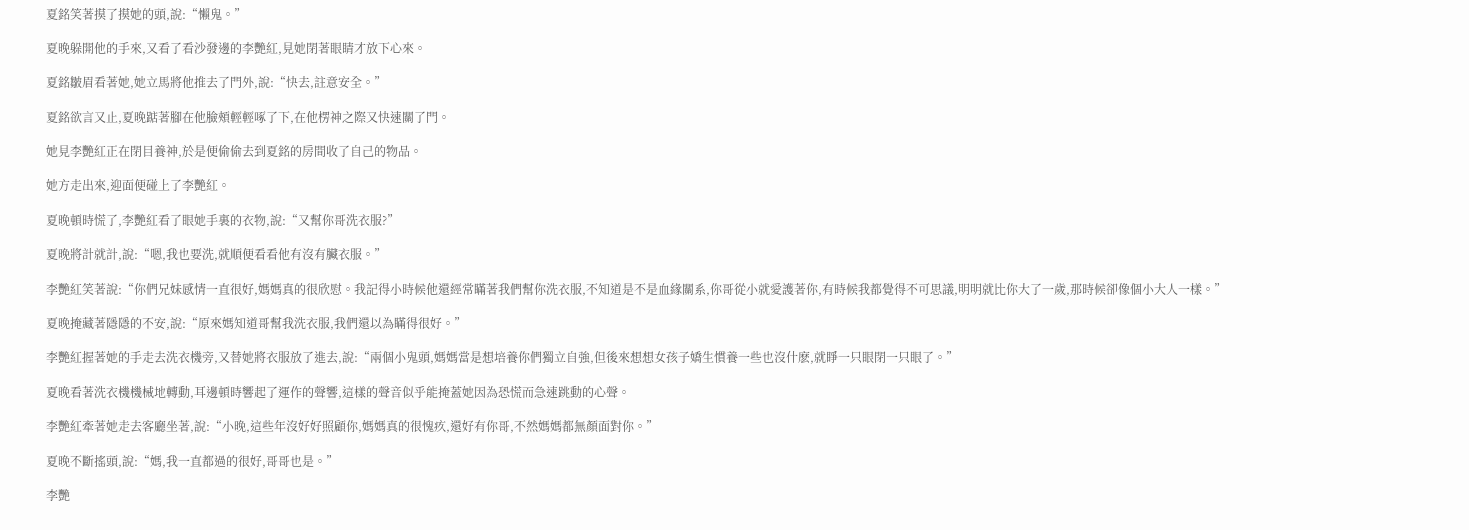夏銘笑著摸了摸她的頭,說:“懶鬼。”

夏晚躲開他的手來,又看了看沙發邊的李艷紅,見她閉著眼睛才放下心來。

夏銘皺眉看著她,她立馬將他推去了門外,說:“快去,註意安全。”

夏銘欲言又止,夏晚踮著腳在他臉頰輕輕啄了下,在他楞神之際又快速關了門。

她見李艷紅正在閉目養神,於是便偷偷去到夏銘的房間收了自己的物品。

她方走出來,迎面便碰上了李艷紅。

夏晚頓時慌了,李艷紅看了眼她手裏的衣物,說:“又幫你哥洗衣服?”

夏晚將計就計,說:“嗯,我也要洗,就順便看看他有沒有臟衣服。”

李艷紅笑著說:“你們兄妹感情一直很好,媽媽真的很欣慰。我記得小時候他還經常瞞著我們幫你洗衣服,不知道是不是血緣關系,你哥從小就愛護著你,有時候我都覺得不可思議,明明就比你大了一歲,那時候卻像個小大人一樣。”

夏晚掩藏著隱隱的不安,說:“原來媽知道哥幫我洗衣服,我們還以為瞞得很好。”

李艷紅握著她的手走去洗衣機旁,又替她將衣服放了進去,說:“兩個小鬼頭,媽媽當是想培養你們獨立自強,但後來想想女孩子嬌生慣養一些也沒什麽,就睜一只眼閉一只眼了。”

夏晚看著洗衣機機械地轉動,耳邊頓時響起了運作的聲響,這樣的聲音似乎能掩蓋她因為恐慌而急速跳動的心聲。

李艷紅牽著她走去客廳坐著,說:“小晚,這些年沒好好照顧你,媽媽真的很愧疚,還好有你哥,不然媽媽都無顏面對你。”

夏晚不斷搖頭,說:“媽,我一直都過的很好,哥哥也是。”

李艷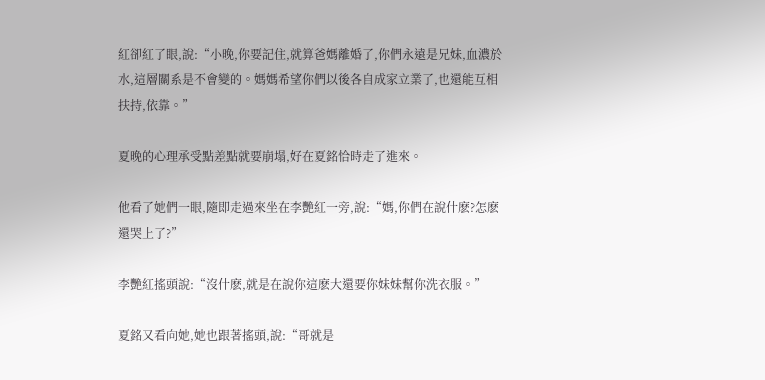紅卻紅了眼,說:“小晚,你要記住,就算爸媽離婚了,你們永遠是兄妹,血濃於水,這層關系是不會變的。媽媽希望你們以後各自成家立業了,也還能互相扶持,依靠。”

夏晚的心理承受點差點就要崩塌,好在夏銘恰時走了進來。

他看了她們一眼,隨即走過來坐在李艷紅一旁,說:“媽,你們在說什麽?怎麽還哭上了?”

李艷紅搖頭說:“沒什麽,就是在說你這麽大還要你妹妹幫你洗衣服。”

夏銘又看向她,她也跟著搖頭,說:“哥就是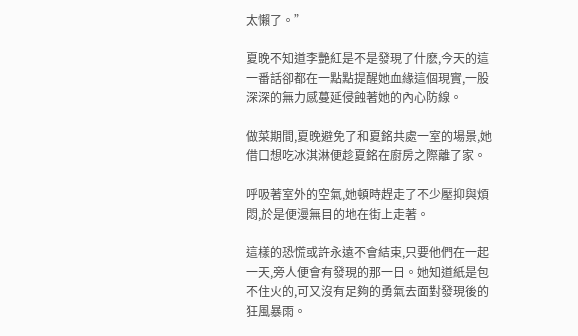太懶了。”

夏晚不知道李艷紅是不是發現了什麽,今天的這一番話卻都在一點點提醒她血緣這個現實,一股深深的無力感蔓延侵蝕著她的內心防線。

做菜期間,夏晚避免了和夏銘共處一室的場景,她借口想吃冰淇淋便趁夏銘在廚房之際離了家。

呼吸著室外的空氣,她頓時趕走了不少壓抑與煩悶,於是便漫無目的地在街上走著。

這樣的恐慌或許永遠不會結束,只要他們在一起一天,旁人便會有發現的那一日。她知道紙是包不住火的,可又沒有足夠的勇氣去面對發現後的狂風暴雨。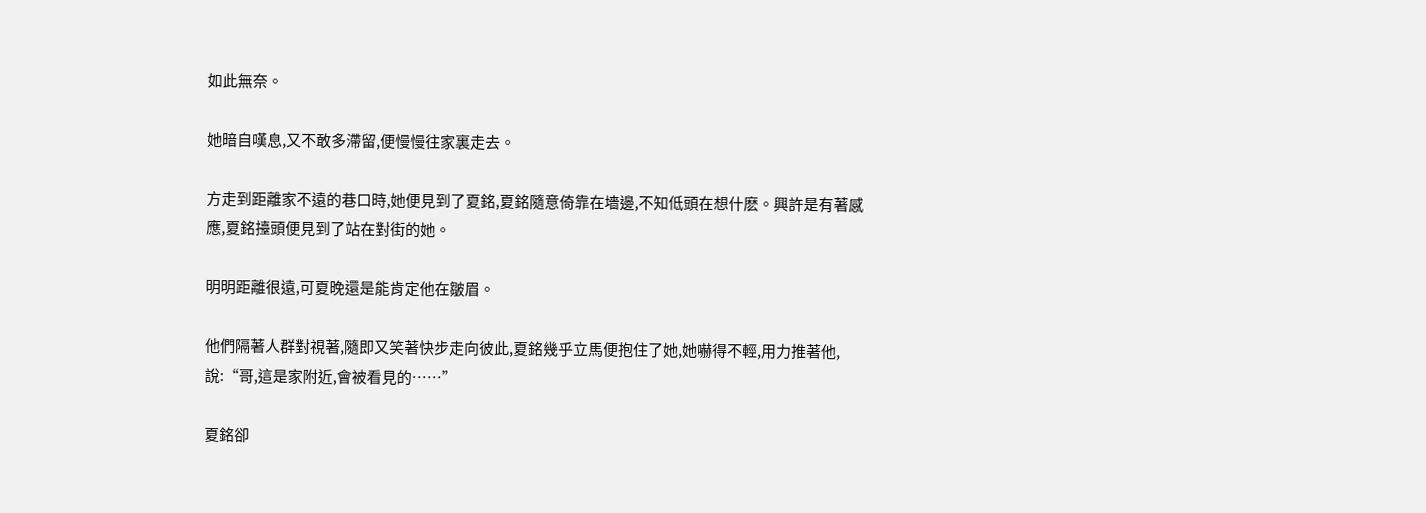如此無奈。

她暗自嘆息,又不敢多滯留,便慢慢往家裏走去。

方走到距離家不遠的巷口時,她便見到了夏銘,夏銘隨意倚靠在墻邊,不知低頭在想什麽。興許是有著感應,夏銘擡頭便見到了站在對街的她。

明明距離很遠,可夏晚還是能肯定他在皺眉。

他們隔著人群對視著,隨即又笑著快步走向彼此,夏銘幾乎立馬便抱住了她,她嚇得不輕,用力推著他,說:“哥,這是家附近,會被看見的……”

夏銘卻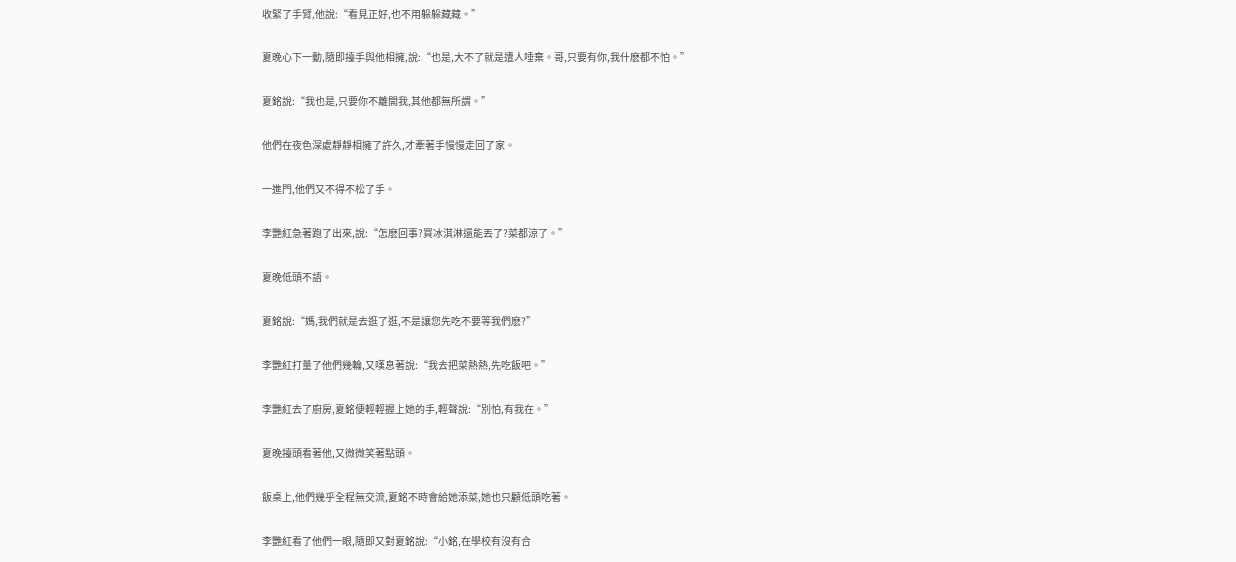收緊了手臂,他說:“看見正好,也不用躲躲藏藏。”

夏晚心下一動,隨即擡手與他相擁,說:“也是,大不了就是遭人唾棄。哥,只要有你,我什麽都不怕。”

夏銘說:“我也是,只要你不離開我,其他都無所謂。”

他們在夜色深處靜靜相擁了許久,才牽著手慢慢走回了家。

一進門,他們又不得不松了手。

李艷紅急著跑了出來,說:“怎麽回事?買冰淇淋還能丟了?菜都涼了。”

夏晚低頭不語。

夏銘說:“媽,我們就是去逛了逛,不是讓您先吃不要等我們麽?”

李艷紅打量了他們幾輪,又嘆息著說:“我去把菜熱熱,先吃飯吧。”

李艷紅去了廚房,夏銘便輕輕握上她的手,輕聲說:“別怕,有我在。”

夏晚擡頭看著他,又微微笑著點頭。

飯桌上,他們幾乎全程無交流,夏銘不時會給她添菜,她也只顧低頭吃著。

李艷紅看了他們一眼,隨即又對夏銘說:“小銘,在學校有沒有合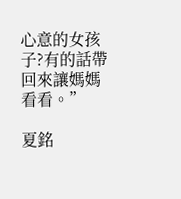心意的女孩子?有的話帶回來讓媽媽看看。”

夏銘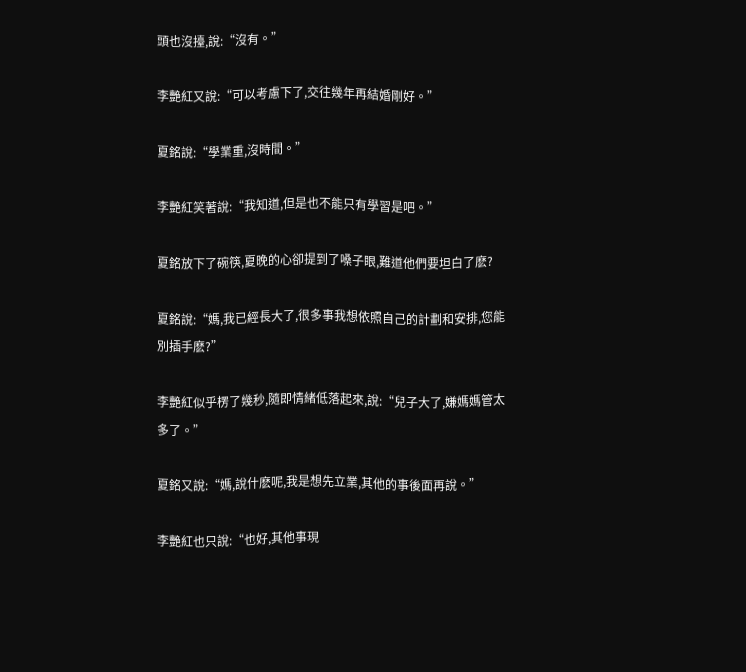頭也沒擡,說:“沒有。”

李艷紅又說:“可以考慮下了,交往幾年再結婚剛好。”

夏銘說:“學業重,沒時間。”

李艷紅笑著說:“我知道,但是也不能只有學習是吧。”

夏銘放下了碗筷,夏晚的心卻提到了嗓子眼,難道他們要坦白了麽?

夏銘說:“媽,我已經長大了,很多事我想依照自己的計劃和安排,您能別插手麽?”

李艷紅似乎楞了幾秒,隨即情緒低落起來,說:“兒子大了,嫌媽媽管太多了。”

夏銘又說:“媽,說什麽呢,我是想先立業,其他的事後面再說。”

李艷紅也只說:“也好,其他事現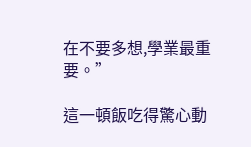在不要多想,學業最重要。”

這一頓飯吃得驚心動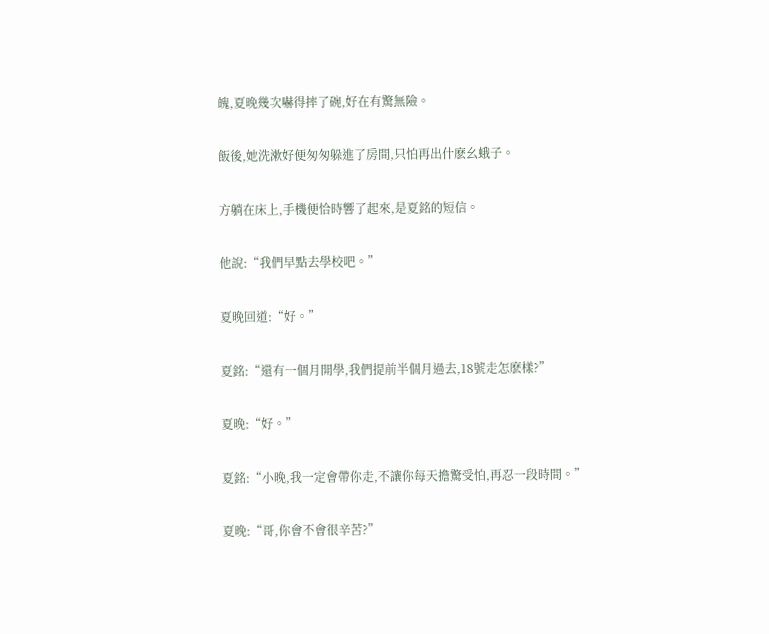魄,夏晚幾次嚇得摔了碗,好在有驚無險。

飯後,她洗漱好便匆匆躲進了房間,只怕再出什麽幺蛾子。

方躺在床上,手機便恰時響了起來,是夏銘的短信。

他說:“我們早點去學校吧。”

夏晚回道:“好。”

夏銘:“還有一個月開學,我們提前半個月過去,18號走怎麽樣?”

夏晚:“好。”

夏銘:“小晚,我一定會帶你走,不讓你每天擔驚受怕,再忍一段時間。”

夏晚:“哥,你會不會很辛苦?”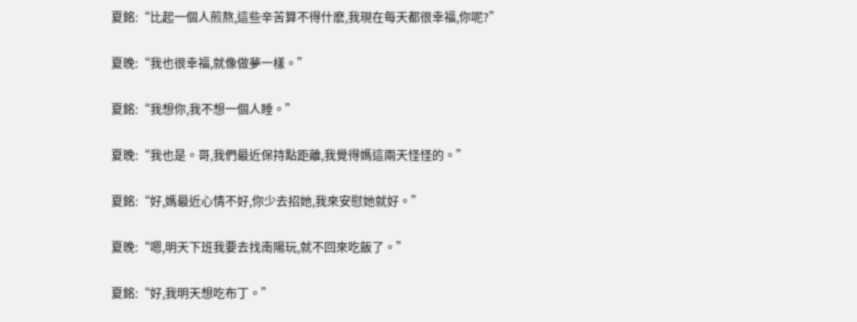夏銘:“比起一個人煎熬,這些辛苦算不得什麽,我現在每天都很幸福,你呢?”

夏晚:“我也很幸福,就像做夢一樣。”

夏銘:“我想你,我不想一個人睡。”

夏晚:“我也是。哥,我們最近保持點距離,我覺得媽這兩天怪怪的。”

夏銘:“好,媽最近心情不好,你少去招她,我來安慰她就好。”

夏晚:“嗯,明天下班我要去找南陽玩,就不回來吃飯了。”

夏銘:“好,我明天想吃布丁。”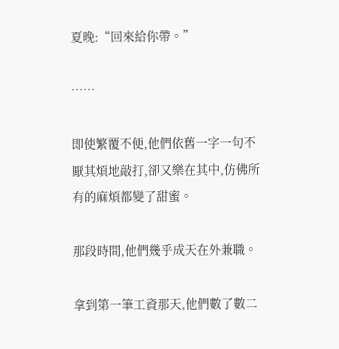夏晚:“回來給你帶。”

……

即使繁覆不便,他們依舊一字一句不厭其煩地敲打,卻又樂在其中,仿佛所有的麻煩都變了甜蜜。

那段時間,他們幾乎成天在外兼職。

拿到第一筆工資那天,他們數了數二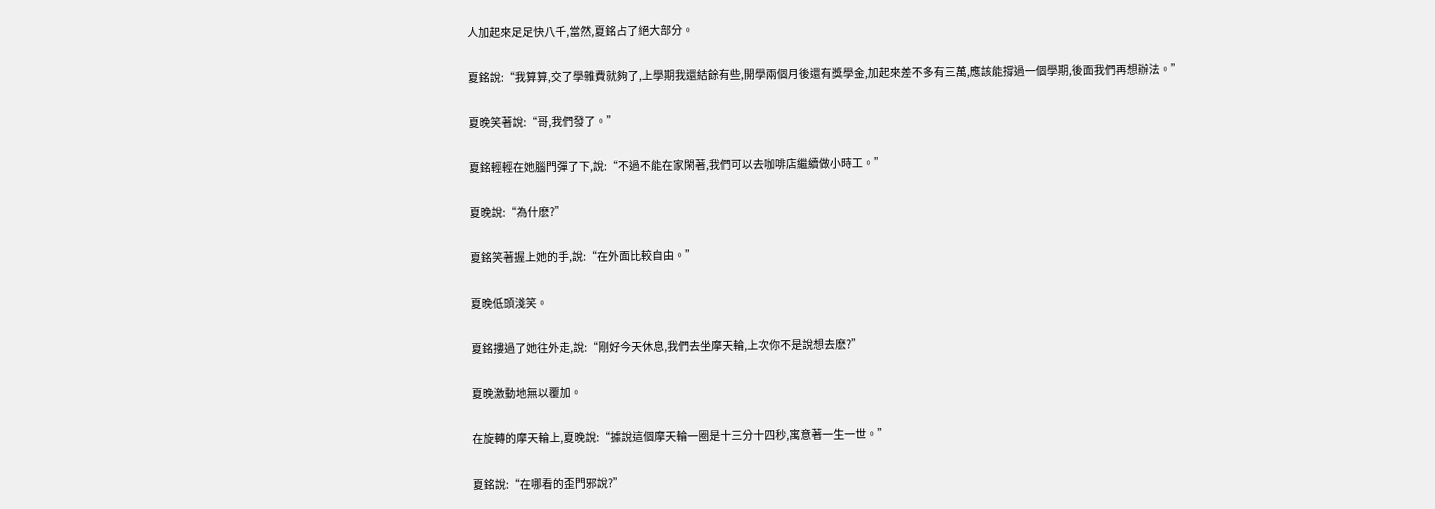人加起來足足快八千,當然,夏銘占了絕大部分。

夏銘說:“我算算,交了學雜費就夠了,上學期我還結餘有些,開學兩個月後還有獎學金,加起來差不多有三萬,應該能撐過一個學期,後面我們再想辦法。”

夏晚笑著說:“哥,我們發了。”

夏銘輕輕在她腦門彈了下,說:“不過不能在家閑著,我們可以去咖啡店繼續做小時工。”

夏晚說:“為什麽?”

夏銘笑著握上她的手,說:“在外面比較自由。”

夏晚低頭淺笑。

夏銘摟過了她往外走,說:“剛好今天休息,我們去坐摩天輪,上次你不是說想去麽?”

夏晚激動地無以覆加。

在旋轉的摩天輪上,夏晚說:“據說這個摩天輪一圈是十三分十四秒,寓意著一生一世。”

夏銘說:“在哪看的歪門邪說?”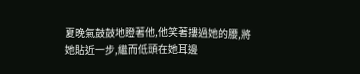夏晚氣鼓鼓地瞪著他,他笑著摟過她的腰,將她貼近一步,繼而低頭在她耳邊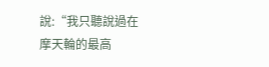說:“我只聽說過在摩天輪的最高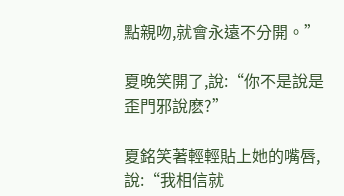點親吻,就會永遠不分開。”

夏晚笑開了,說:“你不是說是歪門邪說麽?”

夏銘笑著輕輕貼上她的嘴唇,說:“我相信就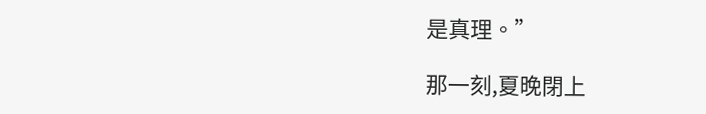是真理。”

那一刻,夏晚閉上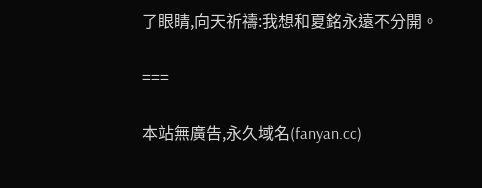了眼睛,向天祈禱:我想和夏銘永遠不分開。

===

本站無廣告,永久域名(fanyan.cc)